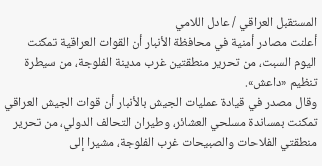المستقبل العراقي / عادل اللامي
أعلنت مصادر أمنية في محافظة الأنبار أن القوات العراقية تمكنت اليوم السبت، من تحرير منطقتين غرب مدينة الفلوجة، من سيطرة تنظيم «داعش».
وقال مصدر في قيادة عمليات الجيش بالأنبار أن قوات الجيش العراقي تمكنت بمساندة مسلحي العشائر، وطيران التحالف الدولي، من تحرير منطقتي الفلاحات والصبيحات غرب الفلوجة، مشيرا إلى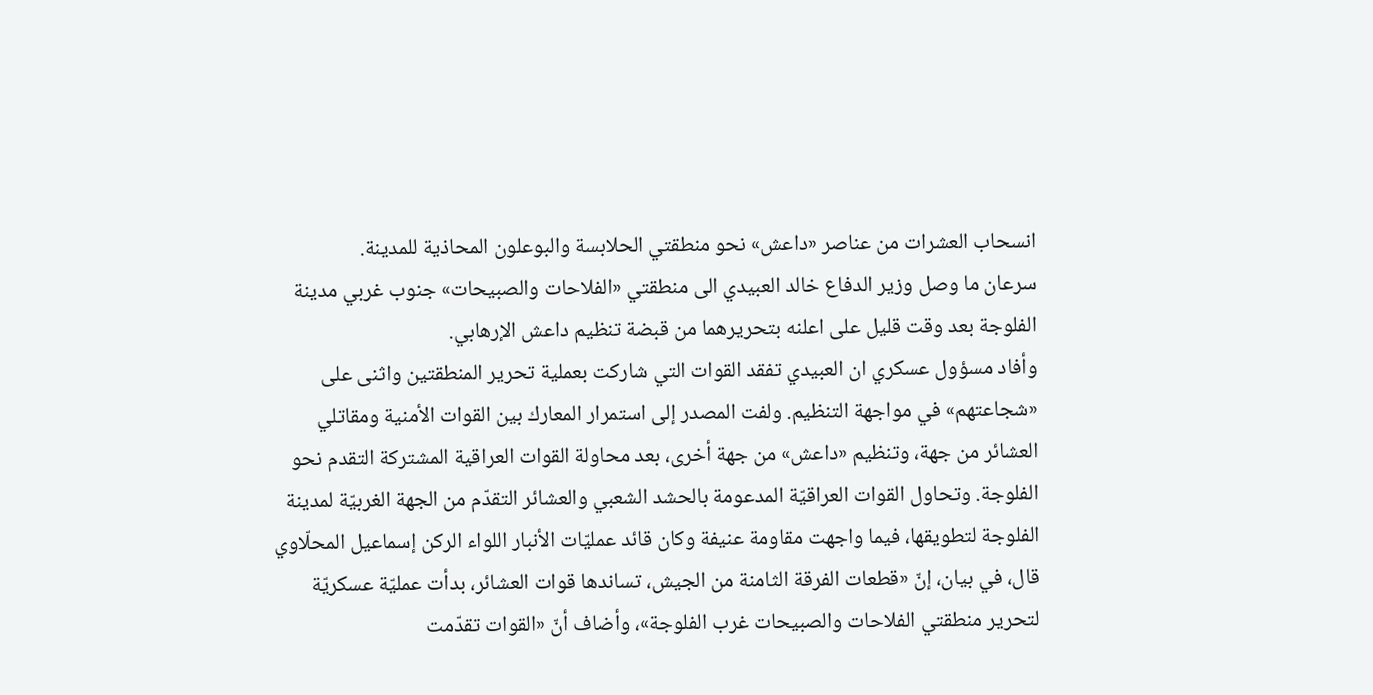انسحاب العشرات من عناصر «داعش» نحو منطقتي الحلابسة والبوعلون المحاذية للمدينة.
سرعان ما وصل وزير الدفاع خالد العبيدي الى منطقتي «الفلاحات والصبيحات» جنوب غربي مدينة الفلوجة بعد وقت قليل على اعلنه بتحريرهما من قبضة تنظيم داعش الإرهابي.
وأفاد مسؤول عسكري ان العبيدي تفقد القوات التي شاركت بعملية تحرير المنطقتين واثنى على «شجاعتهم» في مواجهة التنظيم. ولفت المصدر إلى استمرار المعارك بين القوات الأمنية ومقاتلي العشائر من جهة، وتنظيم «داعش» من جهة أخرى، بعد محاولة القوات العراقية المشتركة التقدم نحو الفلوجة. وتحاول القوات العراقيّة المدعومة بالحشد الشعبي والعشائر التقدّم من الجهة الغربيّة لمدينة الفلوجة لتطويقها، فيما واجهت مقاومة عنيفة وكان قائد عمليّات الأنبار اللواء الركن إسماعيل المحلّاوي قال، في بيان، إنّ «قطعات الفرقة الثامنة من الجيش، تساندها قوات العشائر، بدأت عمليّة عسكريّة لتحرير منطقتي الفلاحات والصبيحات غرب الفلوجة»، وأضاف أنّ «القوات تقدّمت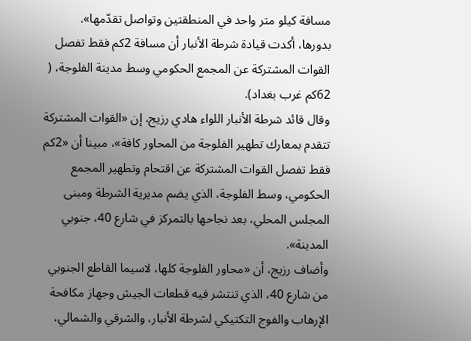مسافة كيلو متر واحد في المنطقتين وتواصل تقدّمها».
بدورها، أكدت قيادة شرطة الأنبار أن مسافة 2كم فقط تفصل القوات المشتركة عن المجمع الحكومي وسط مدينة الفلوجة، ( 62كم غرب بغداد).
وقال قائد شرطة الأنبار اللواء هادي رزيج، إن «القوات المشتركة تتقدم بمعارك تطهير الفلوجة من المحاور كافة»، مبينا أن «2كم فقط تفصل القوات المشتركة عن اقتحام وتطهير المجمع الحكومي، وسط الفلوجة، الذي يضم مديرية الشرطة ومبنى المجلس المحلي، بعد نجاحها بالتمركز في شارع 40، جنوبي المدينة».
وأضاف رزيج، أن «محاور الفلوجة كلها، لاسيما القاطع الجنوبي من شارع 40، الذي تنتشر فيه قطعات الجيش وجهاز مكافحة الإرهاب والفوج التكتيكي لشرطة الأنبار، والشرقي والشمالي،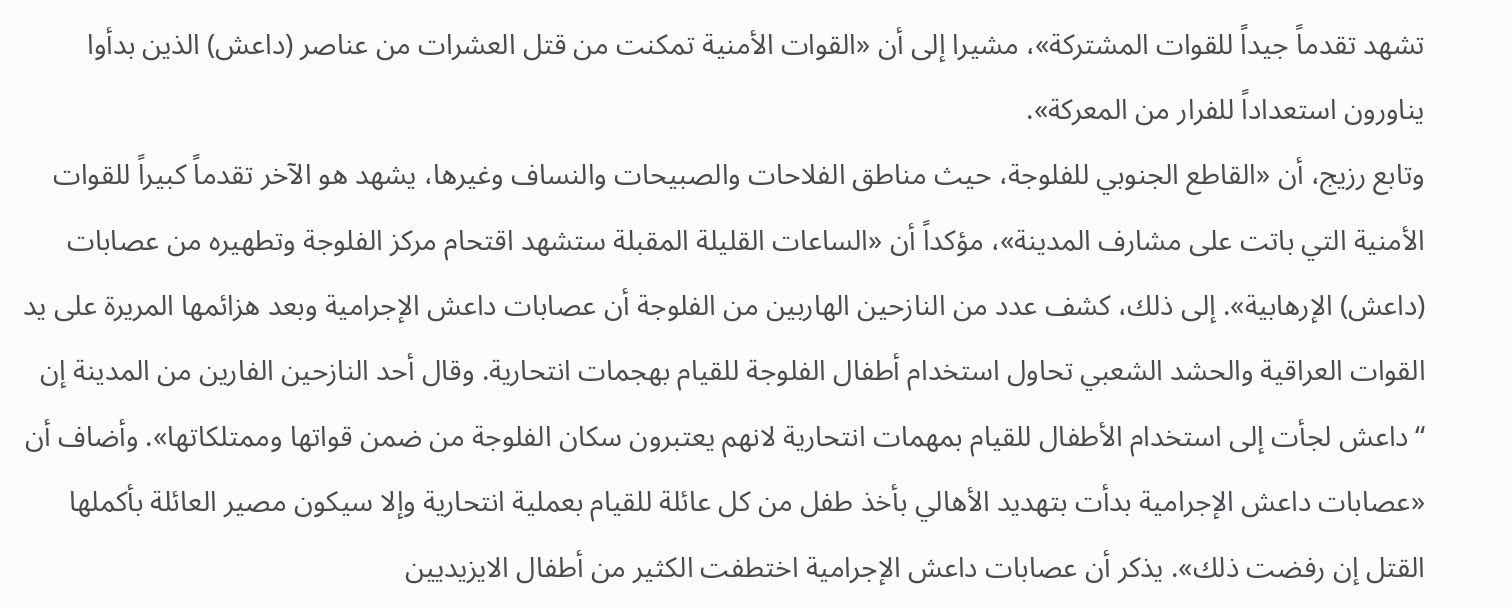تشهد تقدماً جيداً للقوات المشتركة»، مشيرا إلى أن «القوات الأمنية تمكنت من قتل العشرات من عناصر (داعش) الذين بدأوا يناورون استعداداً للفرار من المعركة».
وتابع رزيج، أن «القاطع الجنوبي للفلوجة، حيث مناطق الفلاحات والصبيحات والنساف وغيرها، يشهد هو الآخر تقدماً كبيراً للقوات الأمنية التي باتت على مشارف المدينة»، مؤكداً أن «الساعات القليلة المقبلة ستشهد اقتحام مركز الفلوجة وتطهيره من عصابات (داعش) الإرهابية». إلى ذلك، كشف عدد من النازحين الهاربين من الفلوجة أن عصابات داعش الإجرامية وبعد هزائمها المريرة على يد القوات العراقية والحشد الشعبي تحاول استخدام أطفال الفلوجة للقيام بهجمات انتحارية. وقال أحد النازحين الفارين من المدينة إن “داعش لجأت إلى استخدام الأطفال للقيام بمهمات انتحارية لانهم يعتبرون سكان الفلوجة من ضمن قواتها وممتلكاتها». وأضاف أن «عصابات داعش الإجرامية بدأت بتهديد الأهالي بأخذ طفل من كل عائلة للقيام بعملية انتحارية وإلا سيكون مصير العائلة بأكملها القتل إن رفضت ذلك». يذكر أن عصابات داعش الإجرامية اختطفت الكثير من أطفال الايزيديين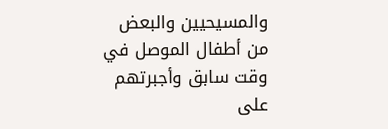والمسيحيين والبعض من أطفال الموصل في وقت سابق وأجبرتهم على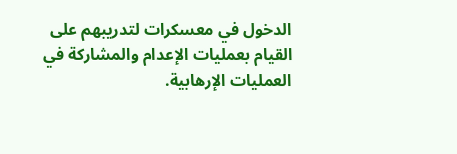الدخول في معسكرات لتدريبهم على القيام بعمليات الإعدام والمشاركة في العمليات الإرهابية.